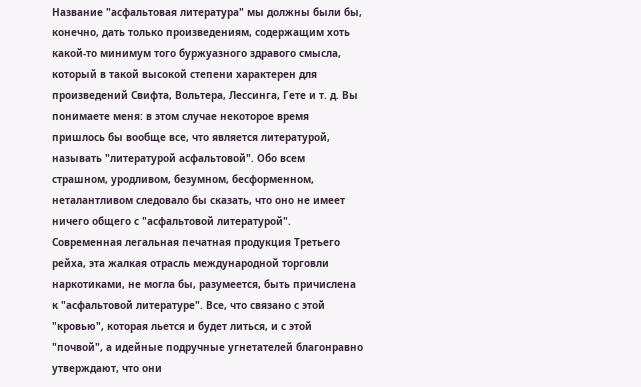Название "асфальтовая литература" мы должны были бы, конечно, дать только произведениям, содержащим хоть какой-то минимум того буржуазного здравого смысла, который в такой высокой степени характерен для произведений Свифта, Вольтера, Лессинга, Гете и т. д. Вы понимаете меня: в этом случае некоторое время пришлось бы вообще все, что является литературой, называть "литературой асфальтовой". Обо всем страшном, уродливом, безумном, бесформенном, неталантливом следовало бы сказать, что оно не имеет ничего общего с "асфальтовой литературой". Современная легальная печатная продукция Третьего рейха, эта жалкая отрасль международной торговли наркотиками, не могла бы, разумеется, быть причислена к "асфальтовой литературе". Все, что связано с этой "кровью", которая льется и будет литься, и с этой "почвой", а идейные подручные угнетателей благонравно утверждают, что они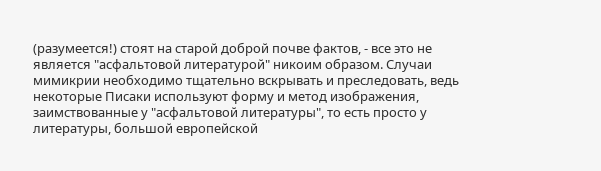(разумеется!) стоят на старой доброй почве фактов, - все это не является "асфальтовой литературой" никоим образом. Случаи мимикрии необходимо тщательно вскрывать и преследовать, ведь некоторые Писаки используют форму и метод изображения, заимствованные у "асфальтовой литературы", то есть просто у литературы, большой европейской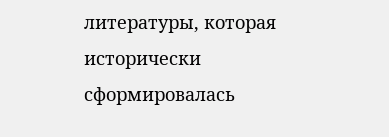литературы, которая исторически сформировалась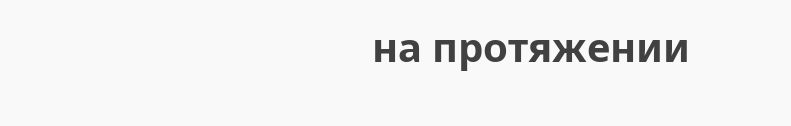на протяжении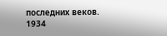последних веков.
1934